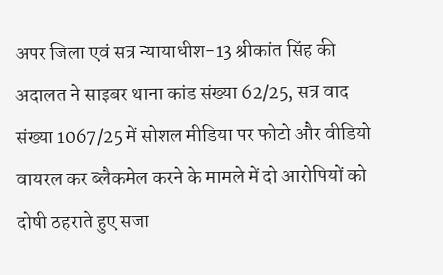अपर जिला एवं सत्र न्यायाधीश-13 श्रीकांत सिंह की अदालत ने साइबर थाना कांड संख्या 62/25, सत्र वाद संख्या 1067/25 में सोशल मीडिया पर फोटो और वीडियो वायरल कर ब्लैकमेल करने के मामले में दो आरोपियों को दोषी ठहराते हुए सजा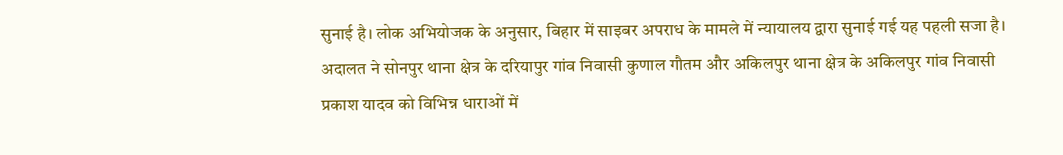सुनाई है। लोक अभियोजक के अनुसार, बिहार में साइबर अपराध के मामले में न्यायालय द्वारा सुनाई गई यह पहली सजा है।
अदालत ने सोनपुर थाना क्षेत्र के दरियापुर गांव निवासी कुणाल गौतम और अकिलपुर थाना क्षेत्र के अकिलपुर गांव निवासी प्रकाश यादव को विभिन्न धाराओं में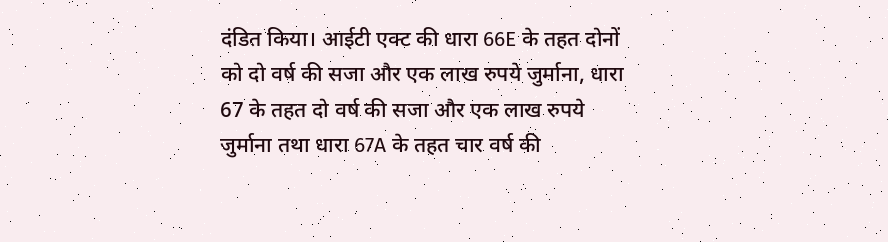दंडित किया। आईटी एक्ट की धारा 66E के तहत दोनों को दो वर्ष की सजा और एक लाख रुपये जुर्माना, धारा 67 के तहत दो वर्ष की सजा और एक लाख रुपये जुर्माना तथा धारा 67A के तहत चार वर्ष की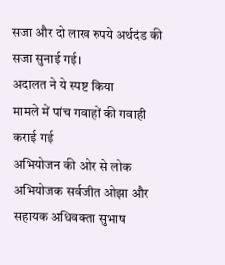सजा और दो लाख रुपये अर्थदंड की सजा सुनाई गई।
अदालत ने ये स्पष्ट किया
मामले में पांच गवाहों की गवाही कराई गई
अभियोजन की ओर से लोक अभियोजक सर्वजीत ओझा और सहायक अधिवक्ता सुभाष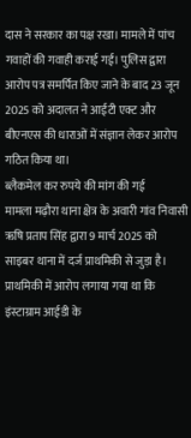दास ने सरकार का पक्ष रखा। मामले में पांच गवाहों की गवाही कराई गई। पुलिस द्वारा आरोप पत्र समर्पित किए जाने के बाद 23 जून 2025 को अदालत ने आईटी एक्ट और बीएनएस की धाराओं में संज्ञान लेकर आरोप गठित किया था।
ब्लैकमेल कर रुपये की मांग की गई
मामला मढ़ौरा थाना क्षेत्र के अवारी गांव निवासी ऋषि प्रताप सिंह द्वारा 9 मार्च 2025 को साइबर थाना में दर्ज प्राथमिकी से जुड़ा है। प्राथमिकी में आरोप लगाया गया था कि इंस्टाग्राम आईडी के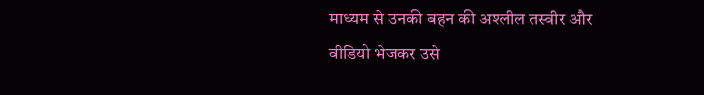माध्यम से उनकी बहन की अश्लील तस्वीर और वीडियो भेजकर उसे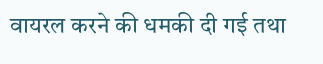वायरल करने की धमकी दी गई तथा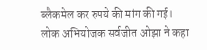ब्लैकमेल कर रुपये की मांग की गई।
लोक अभियोजक सर्वजीत ओझा ने कहा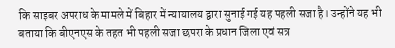कि साइबर अपराध के मामले में बिहार में न्यायालय द्वारा सुनाई गई यह पहली सजा है। उन्होंने यह भी बताया कि बीएनएस के तहत भी पहली सजा छपरा के प्रधान जिला एवं सत्र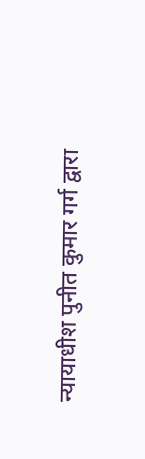न्यायाधीश पुनीत कुमार गर्ग द्वारा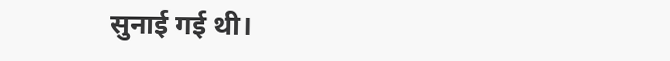सुनाई गई थी।